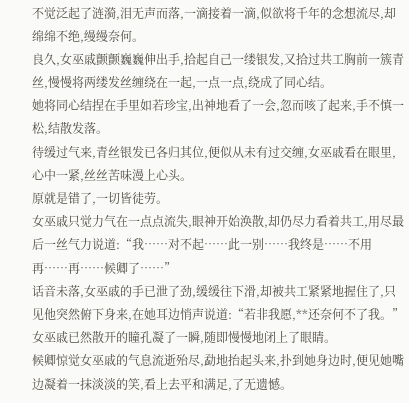不觉泛起了涟漪,泪无声而落,一滴接着一滴,似欲将千年的念想流尽,却绵绵不绝,缦缦奈何。
良久,女巫戚颤颤巍巍伸出手,拾起自己一缕银发,又拾过共工胸前一簇青丝,慢慢将两缕发丝缠绕在一起,一点一点,绕成了同心结。
她将同心结捏在手里如若珍宝,出神地看了一会,忽而咳了起来,手不慎一松,结散发落。
待缓过气来,青丝银发已各归其位,便似从未有过交缠,女巫戚看在眼里,心中一紧,丝丝苦味漫上心头。
原就是错了,一切皆徒劳。
女巫戚只觉力气在一点点流失,眼神开始涣散,却仍尽力看着共工,用尽最后一丝气力说道:“我……对不起……此一别……我终是……不用再……再……候卿了……”
话音未落,女巫戚的手已泄了劲,缓缓往下滑,却被共工紧紧地握住了,只见他突然俯下身来,在她耳边悄声说道:“若非我愿,**还奈何不了我。”
女巫戚已然散开的瞳孔凝了一瞬,随即慢慢地闭上了眼睛。
候卿惊觉女巫戚的气息流逝殆尽,勐地抬起头来,扑到她身边时,便见她嘴边凝着一抹淡淡的笑,看上去平和满足,了无遗憾。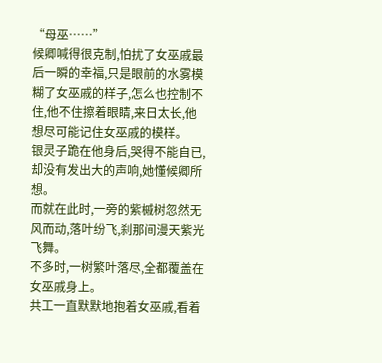“母巫……”
候卿喊得很克制,怕扰了女巫戚最后一瞬的幸福,只是眼前的水雾模糊了女巫戚的样子,怎么也控制不住,他不住擦着眼睛,来日太长,他想尽可能记住女巫戚的模样。
银灵子跪在他身后,哭得不能自已,却没有发出大的声响,她懂候卿所想。
而就在此时,一旁的紫槭树忽然无风而动,落叶纷飞,刹那间漫天紫光飞舞。
不多时,一树繁叶落尽,全都覆盖在女巫戚身上。
共工一直默默地抱着女巫戚,看着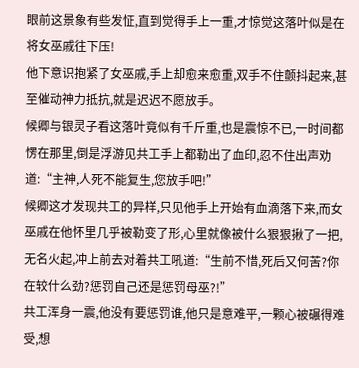眼前这景象有些发怔,直到觉得手上一重,才惊觉这落叶似是在将女巫戚往下压!
他下意识抱紧了女巫戚,手上却愈来愈重,双手不住颤抖起来,甚至催动神力抵抗,就是迟迟不愿放手。
候卿与银灵子看这落叶竟似有千斤重,也是震惊不已,一时间都愣在那里,倒是浮游见共工手上都勒出了血印,忍不住出声劝道:“主神,人死不能复生,您放手吧!”
候卿这才发现共工的异样,只见他手上开始有血滴落下来,而女巫戚在他怀里几乎被勒变了形,心里就像被什么狠狠揪了一把,无名火起,冲上前去对着共工吼道:“生前不惜,死后又何苦?你在较什么劲?惩罚自己还是惩罚母巫?!”
共工浑身一震,他没有要惩罚谁,他只是意难平,一颗心被碾得难受,想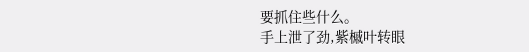要抓住些什么。
手上泄了劲,紫槭叶转眼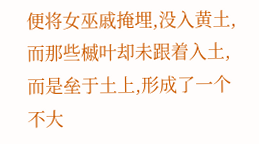便将女巫戚掩埋,没入黄土,而那些槭叶却未跟着入土,而是垒于土上,形成了一个不大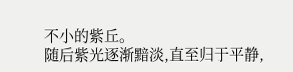不小的紫丘。
随后紫光逐渐黯淡,直至归于平静,